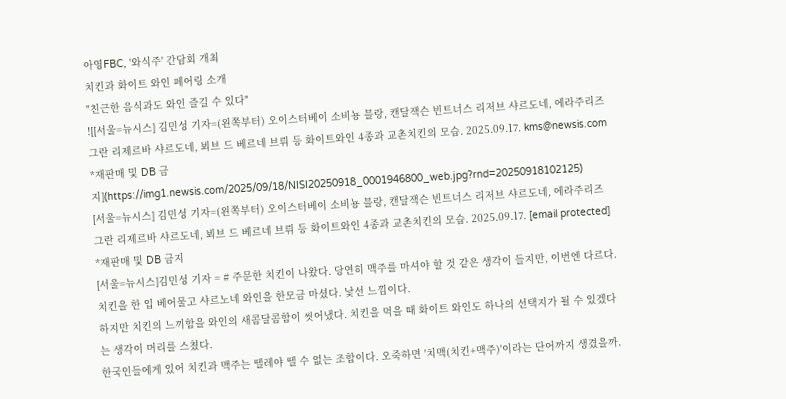아영FBC, '와식주' 간담회 개최
치킨과 화이트 와인 페어링 소개
"친근한 음식과도 와인 즐길 수 있다"
![[서울=뉴시스] 김민성 기자=(왼쪽부터) 오이스터베이 소비뇽 블랑, 캔달잭슨 빈트너스 리저브 샤르도네, 에라주리즈 그란 리제르바 샤르도네, 뵈브 드 베르네 브뤼 등 화이트와인 4종과 교촌치킨의 모습. 2025.09.17. kms@newsis.com *재판매 및 DB 금지](https://img1.newsis.com/2025/09/18/NISI20250918_0001946800_web.jpg?rnd=20250918102125)
[서울=뉴시스] 김민성 기자=(왼쪽부터) 오이스터베이 소비뇽 블랑, 캔달잭슨 빈트너스 리저브 샤르도네, 에라주리즈 그란 리제르바 샤르도네, 뵈브 드 베르네 브뤼 등 화이트와인 4종과 교촌치킨의 모습. 2025.09.17. [email protected] *재판매 및 DB 금지
[서울=뉴시스]김민성 기자 = # 주문한 치킨이 나왔다. 당연히 맥주를 마셔야 할 것 같은 생각이 들지만, 이번엔 다르다.
치킨을 한 입 베어물고 샤르노네 와인을 한모금 마셨다. 낯선 느낌이다.
하지만 치킨의 느끼함을 와인의 새콤달콤함이 씻어냈다. 치킨을 먹을 때 화이트 와인도 하나의 선택지가 될 수 있겠다는 생각이 머리를 스쳤다.
한국인들에게 있어 치킨과 맥주는 뗄레야 뗄 수 없는 조합이다. 오죽하면 '치맥(치킨+맥주)'이라는 단어까지 생겼을까.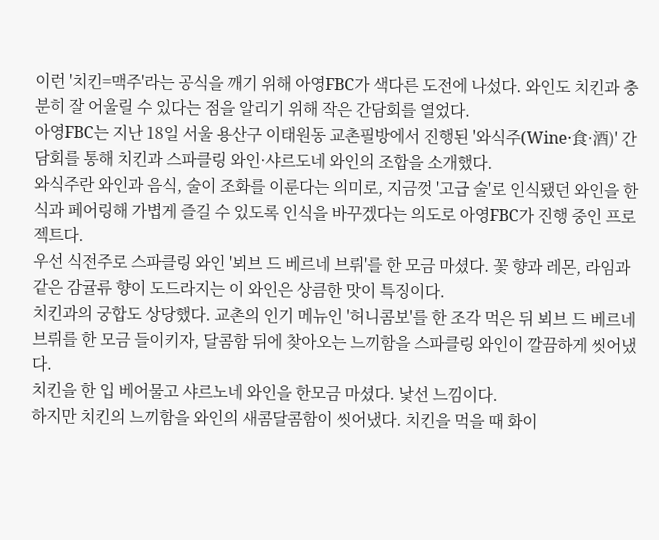이런 '치킨=맥주'라는 공식을 깨기 위해 아영FBC가 색다른 도전에 나섰다. 와인도 치킨과 충분히 잘 어울릴 수 있다는 점을 알리기 위해 작은 간담회를 열었다.
아영FBC는 지난 18일 서울 용산구 이태원동 교촌필방에서 진행된 '와식주(Wine·食·酒)' 간담회를 통해 치킨과 스파클링 와인·샤르도네 와인의 조합을 소개했다.
와식주란 와인과 음식, 술이 조화를 이룬다는 의미로, 지금껏 '고급 술'로 인식됐던 와인을 한식과 페어링해 가볍게 즐길 수 있도록 인식을 바꾸겠다는 의도로 아영FBC가 진행 중인 프로젝트다.
우선 식전주로 스파클링 와인 '뵈브 드 베르네 브뤼'를 한 모금 마셨다. 꽃 향과 레몬, 라임과 같은 감귤류 향이 도드라지는 이 와인은 상큼한 맛이 특징이다.
치킨과의 궁합도 상당했다. 교촌의 인기 메뉴인 '허니콤보'를 한 조각 먹은 뒤 뵈브 드 베르네 브뤼를 한 모금 들이키자, 달콤함 뒤에 찾아오는 느끼함을 스파클링 와인이 깔끔하게 씻어냈다.
치킨을 한 입 베어물고 샤르노네 와인을 한모금 마셨다. 낯선 느낌이다.
하지만 치킨의 느끼함을 와인의 새콤달콤함이 씻어냈다. 치킨을 먹을 때 화이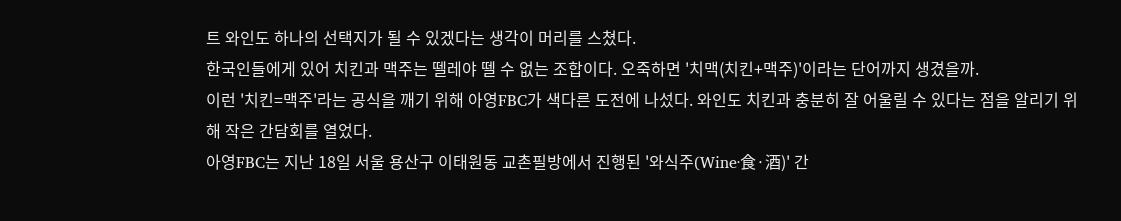트 와인도 하나의 선택지가 될 수 있겠다는 생각이 머리를 스쳤다.
한국인들에게 있어 치킨과 맥주는 뗄레야 뗄 수 없는 조합이다. 오죽하면 '치맥(치킨+맥주)'이라는 단어까지 생겼을까.
이런 '치킨=맥주'라는 공식을 깨기 위해 아영FBC가 색다른 도전에 나섰다. 와인도 치킨과 충분히 잘 어울릴 수 있다는 점을 알리기 위해 작은 간담회를 열었다.
아영FBC는 지난 18일 서울 용산구 이태원동 교촌필방에서 진행된 '와식주(Wine·食·酒)' 간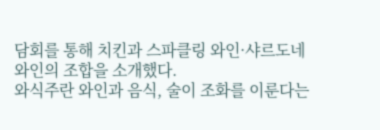담회를 통해 치킨과 스파클링 와인·샤르도네 와인의 조합을 소개했다.
와식주란 와인과 음식, 술이 조화를 이룬다는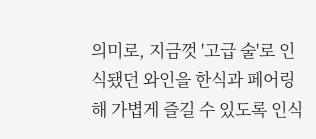의미로, 지금껏 '고급 술'로 인식됐던 와인을 한식과 페어링해 가볍게 즐길 수 있도록 인식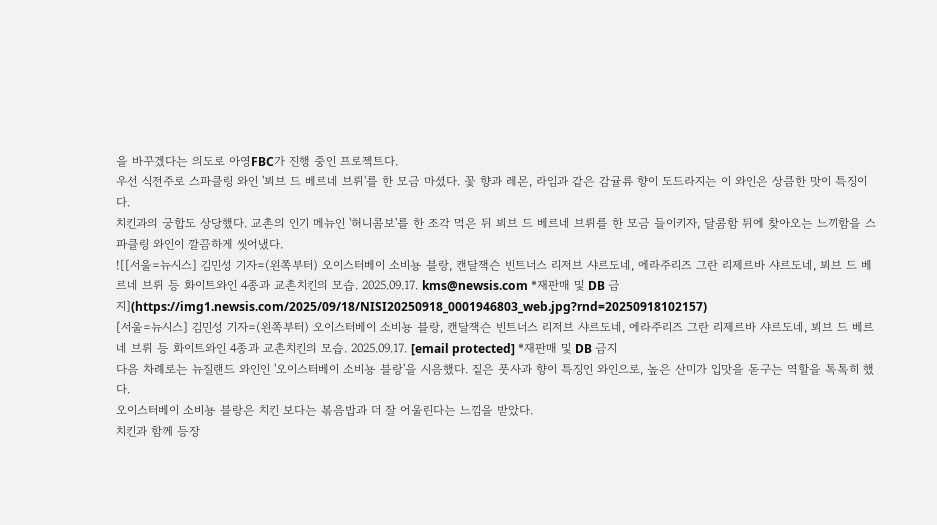을 바꾸겠다는 의도로 아영FBC가 진행 중인 프로젝트다.
우선 식전주로 스파클링 와인 '뵈브 드 베르네 브뤼'를 한 모금 마셨다. 꽃 향과 레몬, 라임과 같은 감귤류 향이 도드라지는 이 와인은 상큼한 맛이 특징이다.
치킨과의 궁합도 상당했다. 교촌의 인기 메뉴인 '허니콤보'를 한 조각 먹은 뒤 뵈브 드 베르네 브뤼를 한 모금 들이키자, 달콤함 뒤에 찾아오는 느끼함을 스파클링 와인이 깔끔하게 씻어냈다.
![[서울=뉴시스] 김민성 기자=(왼쪽부터) 오이스터베이 소비뇽 블랑, 캔달잭슨 빈트너스 리저브 샤르도네, 에라주리즈 그란 리제르바 샤르도네, 뵈브 드 베르네 브뤼 등 화이트와인 4종과 교촌치킨의 모습. 2025.09.17. kms@newsis.com *재판매 및 DB 금지](https://img1.newsis.com/2025/09/18/NISI20250918_0001946803_web.jpg?rnd=20250918102157)
[서울=뉴시스] 김민성 기자=(왼쪽부터) 오이스터베이 소비뇽 블랑, 캔달잭슨 빈트너스 리저브 샤르도네, 에라주리즈 그란 리제르바 샤르도네, 뵈브 드 베르네 브뤼 등 화이트와인 4종과 교촌치킨의 모습. 2025.09.17. [email protected] *재판매 및 DB 금지
다음 차례로는 뉴질랜드 와인인 '오이스터베이 소비뇽 블랑'을 시음했다. 짙은 풋사과 향이 특징인 와인으로, 높은 산미가 입맛을 돋구는 역할을 톡톡히 했다.
오이스터베이 소비뇽 블랑은 치킨 보다는 볶음밥과 더 잘 어울린다는 느낌을 받았다.
치킨과 함께 등장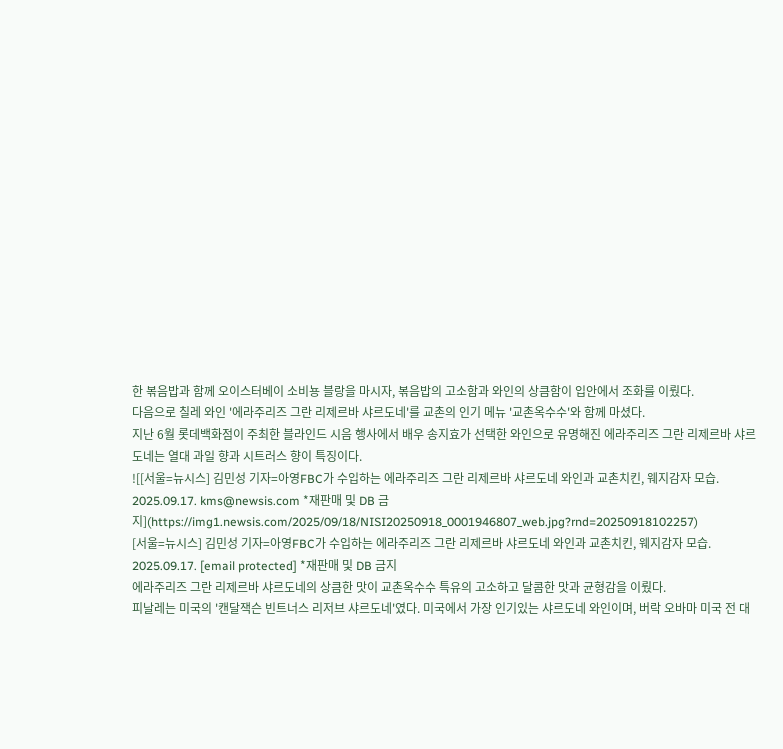한 볶음밥과 함께 오이스터베이 소비뇽 블랑을 마시자, 볶음밥의 고소함과 와인의 상큼함이 입안에서 조화를 이뤘다.
다음으로 칠레 와인 '에라주리즈 그란 리제르바 샤르도네'를 교촌의 인기 메뉴 '교촌옥수수'와 함께 마셨다.
지난 6월 롯데백화점이 주최한 블라인드 시음 행사에서 배우 송지효가 선택한 와인으로 유명해진 에라주리즈 그란 리제르바 샤르도네는 열대 과일 향과 시트러스 향이 특징이다.
![[서울=뉴시스] 김민성 기자=아영FBC가 수입하는 에라주리즈 그란 리제르바 샤르도네 와인과 교촌치킨, 웨지감자 모습. 2025.09.17. kms@newsis.com *재판매 및 DB 금지](https://img1.newsis.com/2025/09/18/NISI20250918_0001946807_web.jpg?rnd=20250918102257)
[서울=뉴시스] 김민성 기자=아영FBC가 수입하는 에라주리즈 그란 리제르바 샤르도네 와인과 교촌치킨, 웨지감자 모습. 2025.09.17. [email protected] *재판매 및 DB 금지
에라주리즈 그란 리제르바 샤르도네의 상큼한 맛이 교촌옥수수 특유의 고소하고 달콤한 맛과 균형감을 이뤘다.
피날레는 미국의 '캔달잭슨 빈트너스 리저브 샤르도네'였다. 미국에서 가장 인기있는 샤르도네 와인이며, 버락 오바마 미국 전 대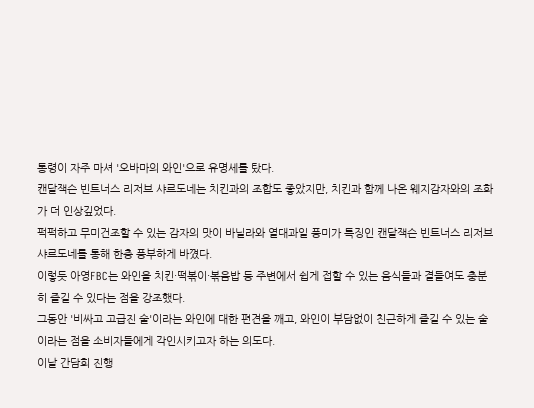통령이 자주 마셔 '오바마의 와인'으로 유명세를 탔다.
캔달잭슨 빈트너스 리저브 샤르도네는 치킨과의 조합도 좋았지만, 치킨과 함께 나온 웨지감자와의 조화가 더 인상깊었다.
퍽퍽하고 무미건조할 수 있는 감자의 맛이 바닐라와 열대과일 풍미가 특징인 캔달잭슨 빈트너스 리저브 샤르도네를 통해 한층 풍부하게 바꼈다.
이렇듯 아영FBC는 와인을 치킨·떡볶이·볶음밥 등 주변에서 쉽게 접할 수 있는 음식들과 곁들여도 충분히 즐길 수 있다는 점을 강조했다.
그동안 '비싸고 고급진 술'이라는 와인에 대한 편견을 깨고, 와인이 부담없이 친근하게 즐길 수 있는 술이라는 점을 소비자들에게 각인시키고자 하는 의도다.
이날 간담회 진행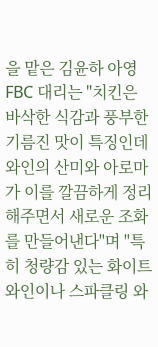을 맡은 김윤하 아영FBC 대리는 "치킨은 바삭한 식감과 풍부한 기름진 맛이 특징인데 와인의 산미와 아로마가 이를 깔끔하게 정리해주면서 새로운 조화를 만들어낸다"며 "특히 청량감 있는 화이트 와인이나 스파클링 와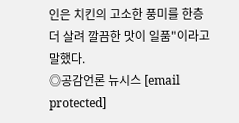인은 치킨의 고소한 풍미를 한층 더 살려 깔끔한 맛이 일품"이라고 말했다.
◎공감언론 뉴시스 [email protected]